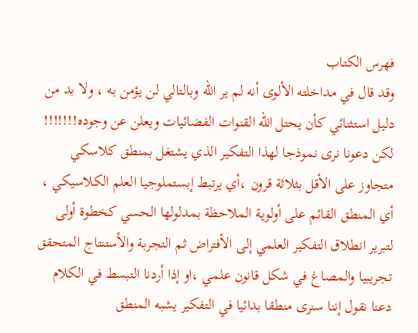فهرس الكتاب
وقد قال في مداخلته الألوى أنه لم ير الله وبالتالي لن يؤمن به ، ولا بد من دليل استثنائي كأن يحتل الله القنوات الفضائيات ويعلن عن وجوده!!!!!!!
لكن دعونا نرى نموذجا لهذا التفكير الذي يشتغل بمنطق كلاسكي متجاوز على الأقل بثلاثة قرون ،أي يرتبط إبستملوجيا العلم الكلاسيكي ، أي المنطق القائم على أولوية الملاحظة بمدلولها الحسي كخطوة أولى لتبرير انطلاق التفكير العلمي إلى الأفتراض ثم التجربة والأستنتاج المتحقق تجريبيا والمصاغ في شكل قانون علمي ،او إذا أردنا التبسط في الكلام دعنا نقول إننا سنرى منطقا بدائيا في التفكير يشبه المنطق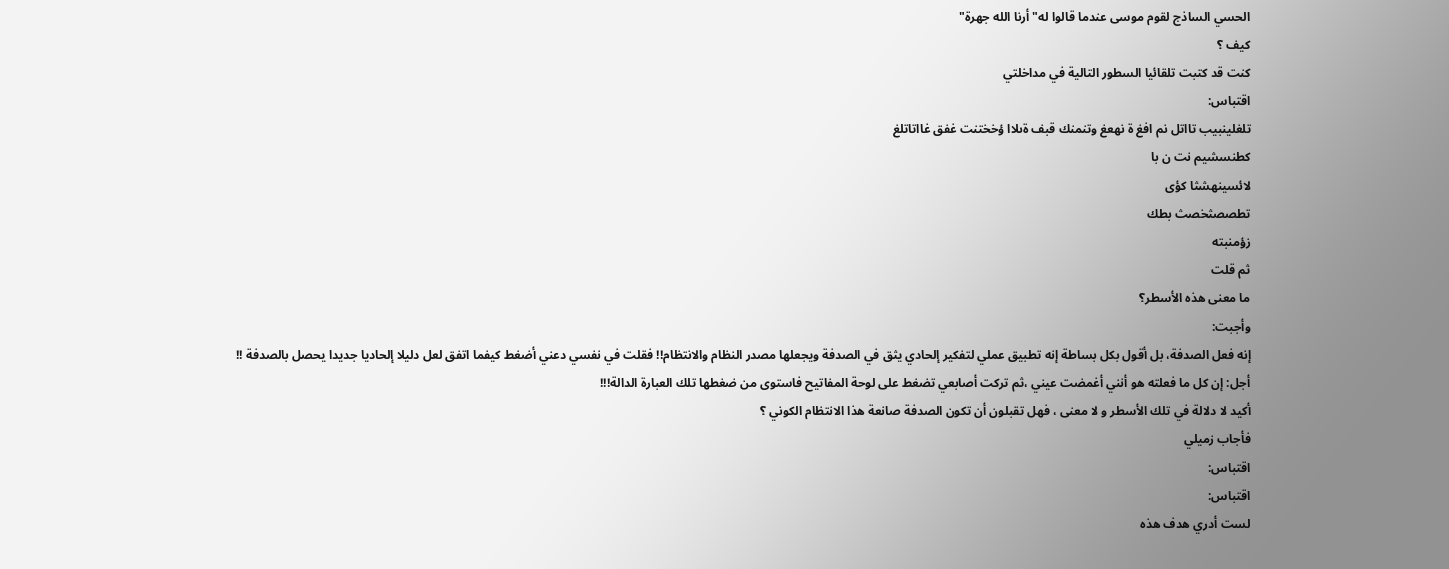الحسي الساذج لقوم موسى عندما قالوا له"أرنا الله جهرة"
كيف ؟
كنت قد كتبت تلقائيا السطور التالية في مداخلتي
اقتباس:
تلغلينبيب تااتل نم افغ ة نهعغ وتنمنك قبف ةىلاا ؤخختنت غفق غااتاتلغ
كطنسشيم نت ن با
لائسينهشثا كؤى
تطصصثخصث بطك
زؤمنبته
ثم قلت
ما معنى هذه الأسطر؟
وأجبت:
إنه فعل الصدفة، بل أقول بكل بساطة إنه تطبيق عملي لتفكير إلحادي يثق في الصدفة ويجعلها مصدر النظام والانتظام!! فقلت في نفسي دعني أضغط كيفما اتفق لعل دليلا إلحاديا جديدا يحصل بالصدفة !!
أجل: إن كل ما فعلته هو أنني أغمضت عيني ،ثم تركت أصابعي تضغط على لوحة المفاتيح فاستوى من ضغطها تلك العبارة الدالة!!!
أكيد لا دلالة في تلك الأسطر و لا معنى ، فهل تقبلون أن تكون الصدفة صانعة هذا الانتظام الكوني ؟
فأجاب زميلي
اقتباس:
اقتباس:
لست أدري هدف هذه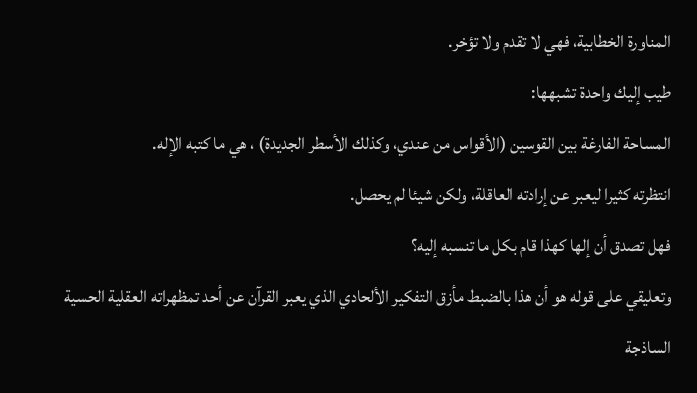المناورة الخطابية، فهي لا تقدم ولا تؤخر.
طيب إليك واحدة تشبهها:
المساحة الفارغة بين القوسين (الأقواس من عندي، وكذلك الأسطر الجديدة) ، هي ما كتبه الإله.
انتظرته كثيرا ليعبر عن إرادته العاقلة، ولكن شيئا لم يحصل.
فهل تصدق أن إلها كهذا قام بكل ما تنسبه إليه؟
وتعليقي على قوله هو أن هذا بالضبط مأزق التفكير الألحادي الذي يعبر القرآن عن أحد تمظهراته العقلية الحسية الساذجة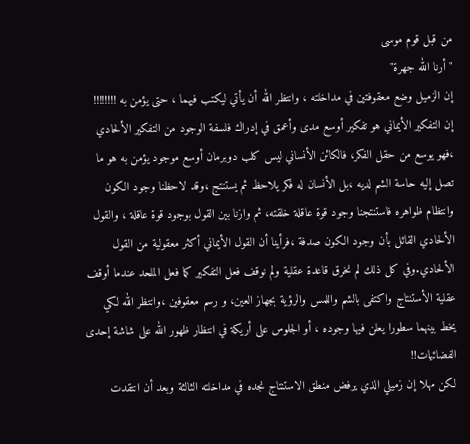من قبل قوم موسى
"أرنا الله جهرة"
إن الزميل وضع معقوفتين في مداخلته ، وانتظر الله أن يأتي ليكتب فيهما ، حتى يؤمن به !!!!!!!!
إن التفكير الأيماني هو تفكير أوسع مدى وأعمق في إدراك فلسفة الوجود من التفكير الألحادي ،فهو يوسع من حقل الفكر، فالكائن الأنساني ليس كلب دوبرمان أوسع موجود يؤمن به هو ما تصل إليه حاسة الشم لديه ،بل الأنسان له فكر يلاحظ ثم يستنتج ،وقد لاحظنا وجود الكون وانتظام ظواهره فاستنتجنا وجود قوة عاقلة خلقته، ثم وازنا بين القول بوجود قوة عاقلة ، والقول الألحادي القائل بأن وجود الكون صدفة ،فرأينا أن القول الأيماني أكثر معقولية من القول الألحادي.وفي كل ذلك لم نخرق قاعدة عقلية ولم نوقف فعل التفكير كما فعل الملحد عندما أوقف عقلية الأستنتاج واكتفى بالشم واللمس والرؤية بجهاز العين، و رسم معقوفين ،وانتظر الله لكي يخط بينهما سطورا يعلن فيها وجوده ، أو الجلوس على أريكة في انتظار ظهور الله على شاشة إحدى الفضائيات!!
لكن مهلا إن زميلي الذي يرفض منطق الاستنتاج نجده في مداخلته الثالثة وبعد أن انتقدت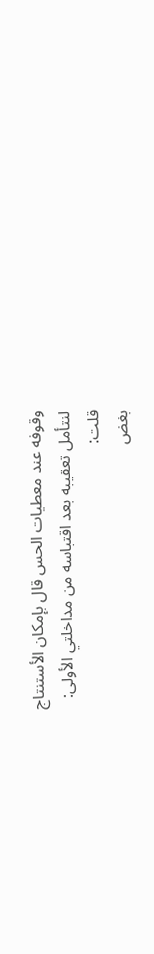وقوفه عند معطيات الحس قال بإمكان الأستنتاج
لنتأمل تعقيبه بعد اقتباسه من مداخلتي الأولى:
قلت:
بغض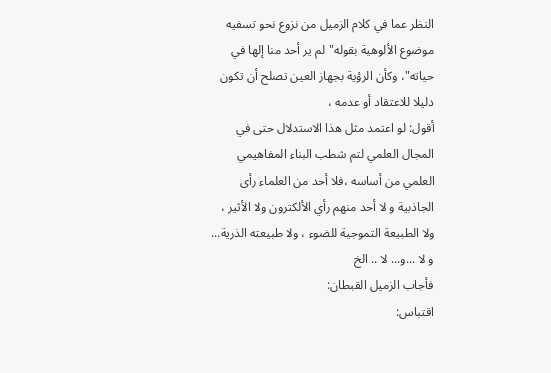النظر عما في كلام الزميل من نزوع نحو تسفيه موضوع الألوهية بقوله"لم ير أحد منا إلها في حياته"، وكأن الرؤية بجهاز العين تصلح أن تكون دليلا للاعتقاد أو عدمه ،
أقول: لو اعتمد مثل هذا الاستدلال حتى في المجال العلمي لتم شطب البناء المفاهيمي العلمي من أساسه ،فلا أحد من العلماء رأى الجاذبية و لا أحد منهم رأي الألكترون ولا الأثير ، ولا الطبيعة التموجية للضوء ، ولا طبيعته الذرية... و لا ...و... لا .. الخ
فأجاب الزميل القبطان:
اقتباس: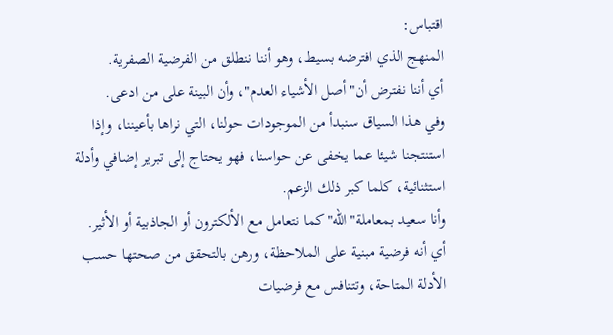اقتباس:
المنهج الذي افترضه بسيط، وهو أننا ننطلق من الفرضية الصفرية.
أي أننا نفترض أن"أصل الأشياء العدم"، وأن البينة على من ادعى.
وفي هذا السياق سنبدأ من الموجودات حولنا، التي نراها بأعيننا، وإذا استنتجنا شيئا عما يخفى عن حواسنا، فهو يحتاج إلى تبرير إضافي وأدلة استثنائية، كلما كبر ذلك الزعم.
وأنا سعيد بمعاملة"الله"كما نتعامل مع الألكترون أو الجاذبية أو الأثير.
أي أنه فرضية مبنية على الملاحظة، ورهن بالتحقق من صحتها حسب الأدلة المتاحة، وتتنافس مع فرضيات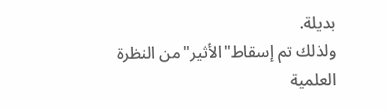بديلة.
ولذلك تم إسقاط"الأثير"من النظرة العلمية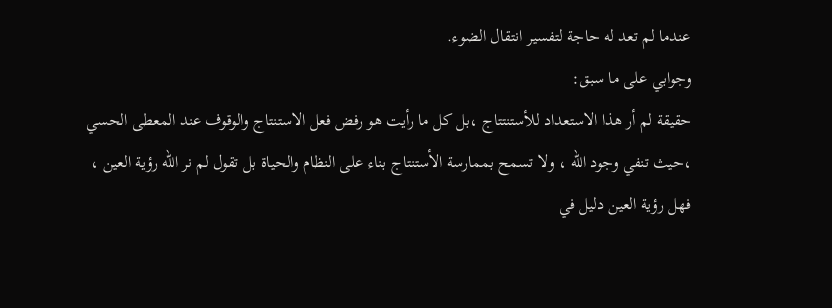عندما لم تعد له حاجة لتفسير انتقال الضوء.
وجوابي على ما سبق:
حقيقة لم أر هذا الاستعداد للأستنتتاج ،بل كل ما رأيت هو رفض فعل الاستنتاج والوقوف عند المعطى الحسي ،حيث تنفي وجود الله ، ولا تسمح بممارسة الأستنتاج بناء على النظام والحياة بل تقول لم نر الله رؤية العين ، فهل رؤية العين دليل في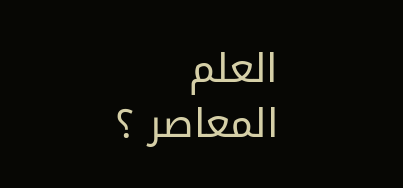العلم المعاصر ؟